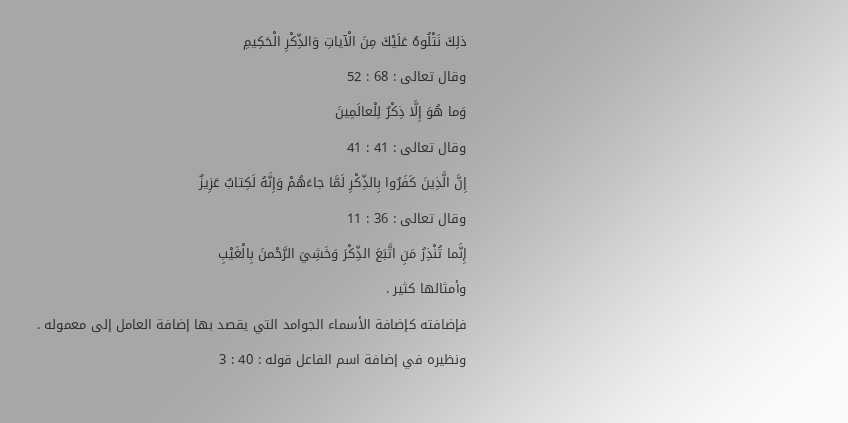ذلِكَ نَتْلُوهُ عَلَيْكَ مِنَ الْآياتِ وَالذِّكْرِ الْحَكِيمِ
وقال تعالى : 68 : 52
وَما هُوَ إِلَّا ذِكْرٌ لِلْعالَمِينَ
وقال تعالى : 41 : 41
إِنَّ الَّذِينَ كَفَرُوا بِالذِّكْرِ لَمَّا جاءَهُمْ وَإِنَّهُ لَكِتابٌ عَزِيزٌ
وقال تعالى : 36 : 11
إِنَّما تُنْذِرُ مَنِ اتَّبَعَ الذِّكْرَ وَخَشِيَ الرَّحْمنَ بِالْغَيْبِ
وأمثالها كثير .
فإضافته كإضافة الأسماء الجوامد التي يقصد بها إضافة العامل إلى معموله .
ونظيره في إضافة اسم الفاعل قوله : 40 : 3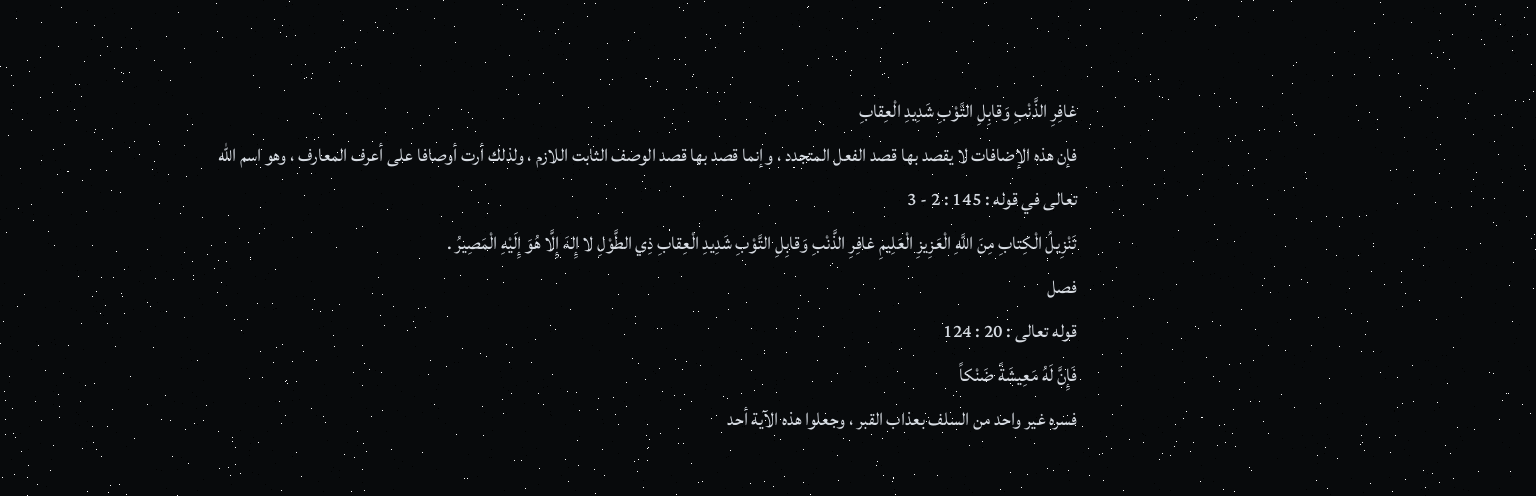غافِرِ الذَّنْبِ وَقابِلِ التَّوْبِ شَدِيدِ الْعِقابِ
فإن هذه الإضافات لا يقصد بها قصد الفعل المتجدد ، وإنما قصد بها قصد الوصف الثابت اللازم ، ولذلك أرت أوصافا على أعرف المعارف ، وهو اسم اللّه تعالى في قوله : 145 : 2 - 3
تَنْزِيلُ الْكِتابِ مِنَ اللَّهِ الْعَزِيزِ الْعَلِيمِ غافِرِ الذَّنْبِ وَقابِلِ التَّوْبِ شَدِيدِ الْعِقابِ ذِي الطَّوْلِ لا إِلهَ إِلَّا هُوَ إِلَيْهِ الْمَصِيرُ .
فصل
قوله تعالى : 20 : 124
فَإِنَّ لَهُ مَعِيشَةً ضَنْكاً
فسره غير واحد من السلف بعذاب القبر ، وجعلوا هذه الآية أحد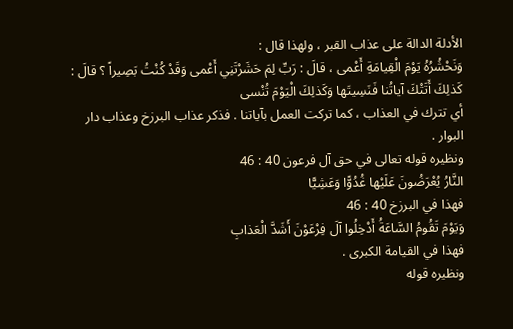الأدلة الدالة على عذاب القبر ، ولهذا قال :
وَنَحْشُرُهُ يَوْمَ الْقِيامَةِ أَعْمى ، قالَ : رَبِّ لِمَ حَشَرْتَنِي أَعْمى وَقَدْ كُنْتُ بَصِيراً ؟ قالَ : كَذلِكَ أَتَتْكَ آياتُنا فَنَسِيتَها وَكَذلِكَ الْيَوْمَ تُنْسى
أي تترك في العذاب ، كما تركت العمل بآياتنا . فذكر عذاب البرزخ وعذاب دار البوار .
ونظيره قوله تعالى في حق آل فرعون 40 : 46
النَّارُ يُعْرَضُونَ عَلَيْها غُدُوًّا وَعَشِيًّا
فهذا في البرزخ 40 : 46
وَيَوْمَ تَقُومُ السَّاعَةُ أَدْخِلُوا آلَ فِرْعَوْنَ أَشَدَّ الْعَذابِ
فهذا في القيامة الكبرى .
ونظيره قوله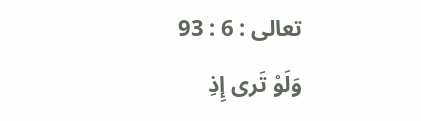تعالى : 6 : 93
وَلَوْ تَرى إِذِ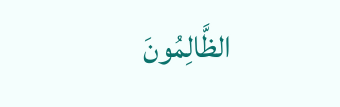الظَّالِمُونَ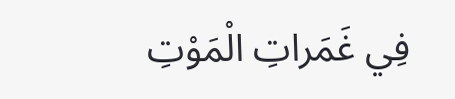فِي غَمَراتِ الْمَوْتِ